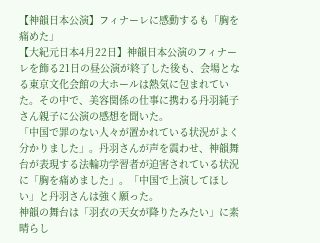【神韻日本公演】フィナーレに感動するも「胸を痛めた」
【大紀元日本4月22日】神韻日本公演のフィナーレを飾る21日の昼公演が終了した後も、会場となる東京文化会館の大ホールは熱気に包まれていた。その中で、美容関係の仕事に携わる丹羽純子さん親子に公演の感想を聞いた。
「中国で罪のない人々が置かれている状況がよく分かりました」。丹羽さんが声を震わせ、神韻舞台が表現する法輪功学習者が迫害されている状況に「胸を痛めました」。「中国で上演してほしい」と丹羽さんは強く願った。
神韻の舞台は「羽衣の天女が降りたみたい」に素晴らし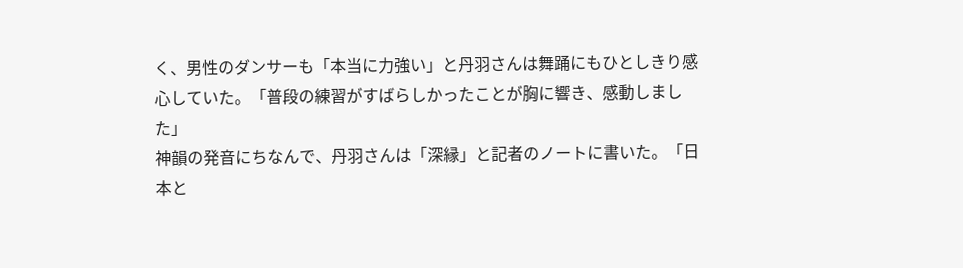く、男性のダンサーも「本当に力強い」と丹羽さんは舞踊にもひとしきり感心していた。「普段の練習がすばらしかったことが胸に響き、感動しました」
神韻の発音にちなんで、丹羽さんは「深縁」と記者のノートに書いた。「日本と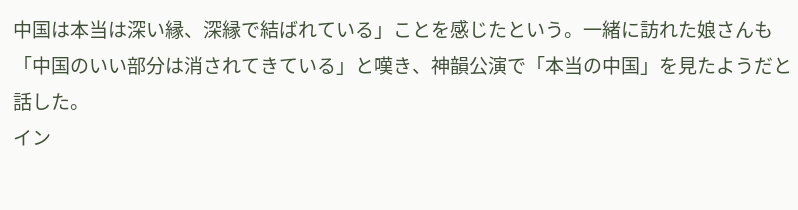中国は本当は深い縁、深縁で結ばれている」ことを感じたという。一緒に訪れた娘さんも「中国のいい部分は消されてきている」と嘆き、神韻公演で「本当の中国」を見たようだと話した。
イン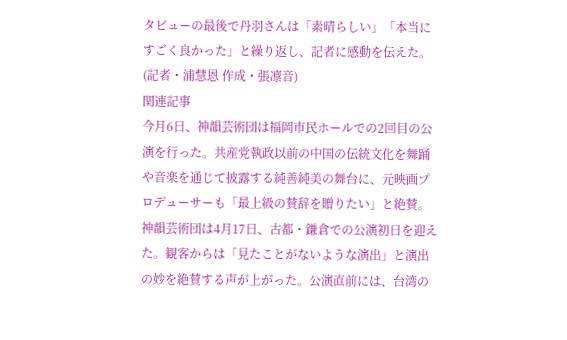タビューの最後で丹羽さんは「素晴らしい」「本当にすごく良かった」と繰り返し、記者に感動を伝えた。
(記者・浦慧恩 作成・張凛音)
関連記事
今月6日、神韻芸術団は福岡市民ホールでの2回目の公演を行った。共産党執政以前の中国の伝統文化を舞踊や音楽を通じて披露する純善純美の舞台に、元映画プロデューサーも「最上級の賛辞を贈りたい」と絶賛。
神韻芸術団は4月17日、古都・鎌倉での公演初日を迎えた。観客からは「見たことがないような演出」と演出の妙を絶賛する声が上がった。公演直前には、台湾の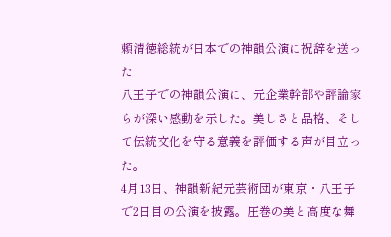頼清徳総統が日本での神韻公演に祝辞を送った
八王子での神韻公演に、元企業幹部や評論家らが深い感動を示した。美しさと品格、そして伝統文化を守る意義を評価する声が目立った。
4月13日、神韻新紀元芸術団が東京・八王子で2日目の公演を披露。圧巻の美と高度な舞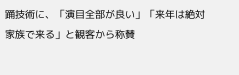踊技術に、「演目全部が良い」「来年は絶対家族で来る」と観客から称賛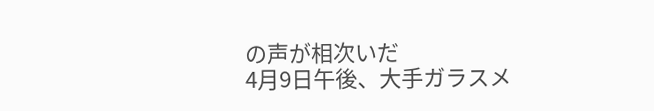の声が相次いだ
4月9日午後、大手ガラスメ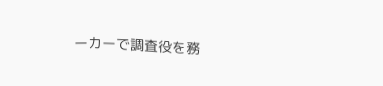ーカーで調査役を務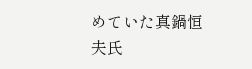めていた真鍋恒夫氏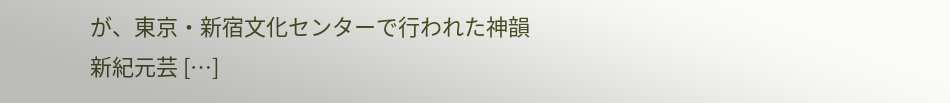が、東京・新宿文化センターで行われた神韻新紀元芸 […]